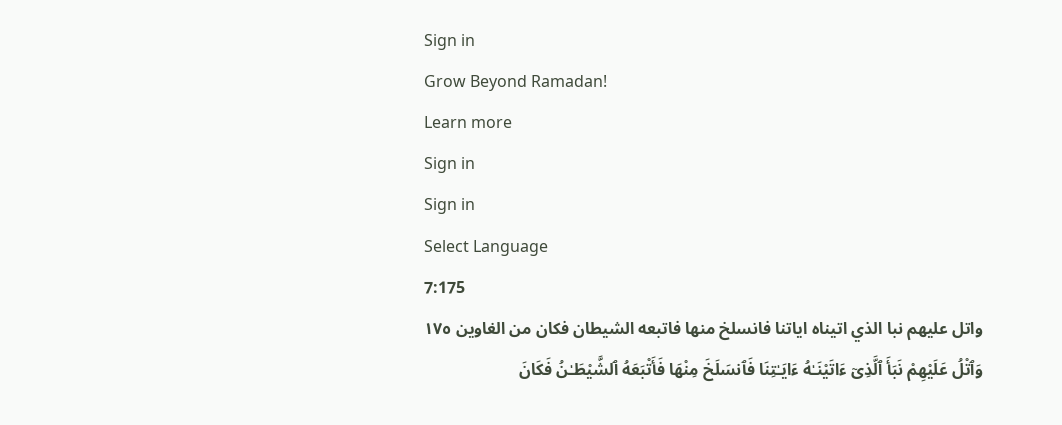Sign in
Grow Beyond Ramadan!
Learn more
Sign in
Sign in
Select Language
7:175
واتل عليهم نبا الذي اتيناه اياتنا فانسلخ منها فاتبعه الشيطان فكان من الغاوين ١٧٥
وَٱتْلُ عَلَيْهِمْ نَبَأَ ٱلَّذِىٓ ءَاتَيْنَـٰهُ ءَايَـٰتِنَا فَٱنسَلَخَ مِنْهَا فَأَتْبَعَهُ ٱلشَّيْطَـٰنُ فَكَانَ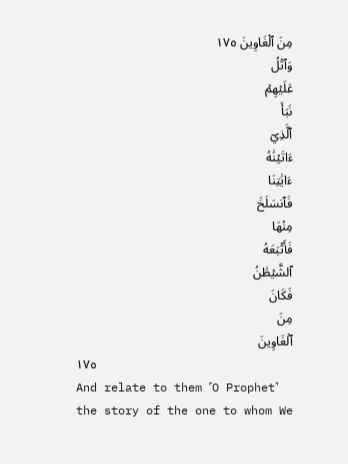مِنَ ٱلْغَاوِينَ ١٧٥
وَٱتۡلُ
عَلَيۡهِمۡ
نَبَأَ
ٱلَّذِيٓ
ءَاتَيۡنَٰهُ
ءَايَٰتِنَا
فَٱنسَلَخَ
مِنۡهَا
فَأَتۡبَعَهُ
ٱلشَّيۡطَٰنُ
فَكَانَ
مِنَ
ٱلۡغَاوِينَ
١٧٥
And relate to them ˹O Prophet˺ the story of the one to whom We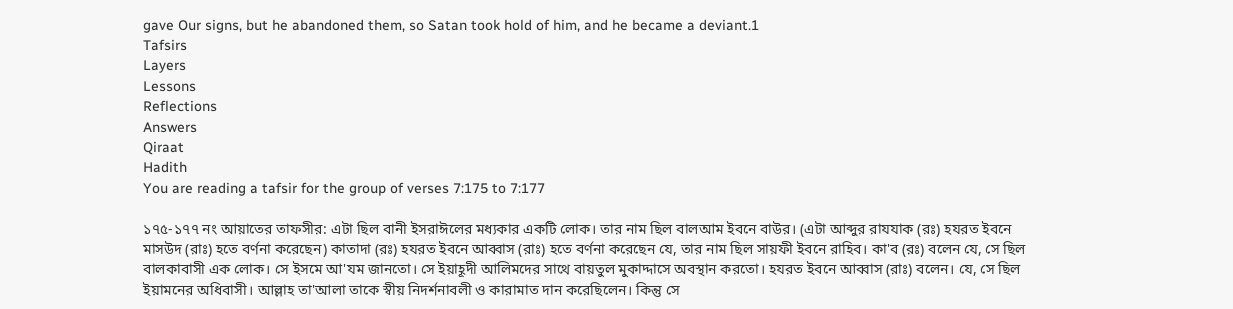gave Our signs, but he abandoned them, so Satan took hold of him, and he became a deviant.1
Tafsirs
Layers
Lessons
Reflections
Answers
Qiraat
Hadith
You are reading a tafsir for the group of verses 7:175 to 7:177

১৭৫-১৭৭ নং আয়াতের তাফসীর: এটা ছিল বানী ইসরাঈলের মধ্যকার একটি লোক। তার নাম ছিল বালআম ইবনে বাউর। (এটা আব্দুর রাযযাক (রঃ) হযরত ইবনে মাসউদ (রাঃ) হতে বর্ণনা করেছেন) কাতাদা (রঃ) হযরত ইবনে আব্বাস (রাঃ) হতে বর্ণনা করেছেন যে, তার নাম ছিল সায়ফী ইবনে রাহিব। কা'ব (রঃ) বলেন যে, সে ছিল বালকাবাসী এক লোক। সে ইসমে আ'যম জানতো। সে ইয়াহূদী আলিমদের সাথে বায়তুল মুকাদ্দাসে অবস্থান করতো। হযরত ইবনে আব্বাস (রাঃ) বলেন। যে, সে ছিল ইয়ামনের অধিবাসী। আল্লাহ তা'আলা তাকে স্বীয় নিদর্শনাবলী ও কারামাত দান করেছিলেন। কিন্তু সে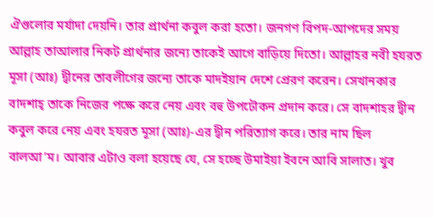ঐগুলোর মর্যাদা দেয়নি। তার প্রার্থনা কবুল করা হতো। জনগণ বিপদ-আপদের সময় আল্লাহ তাআলার নিকট প্রার্থনার জন্যে তাকেই আগে বাড়িয়ে দিতো। আল্লাহর নবী হযরত মূসা (আঃ) দ্বীনের তাবলীগের জন্যে তাকে মাদইয়ান দেশে প্রেরণ করেন। সেখানকার বাদশাহ্ তাকে নিজের পক্ষে করে নেয় এবং বহু উপঢৌকন প্রদান করে। সে বাদশাহর দ্বীন কবুল করে নেয় এবং হযরত মূসা (আঃ)-এর দ্বীন পরিত্যাগ করে। তার নাম ছিল বালআ’ম। আবার এটাও বলা হয়েছে যে, সে হচ্ছে উমাইয়া ইবনে আবি সালাত। খুব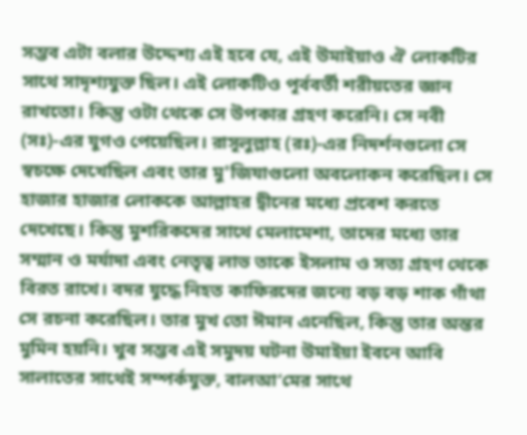সম্ভব এটা বলার উদ্দেশ্য এই হবে যে, এই উমাইয়াও ঐ লোকটির সাথে সাদৃশ্যযুক্ত ছিল। এই লোকটিও পূর্ববর্তী শরীয়তের জ্ঞান রাখতো। কিন্তু ওটা থেকে সে উপকার গ্রহণ করেনি। সে নবী (সঃ)-এর যুগও পেয়েছিল। রাসূলুল্লাহ (রঃ)-এর নিদর্শনগুলো সে স্বচক্ষে দেখেছিল এবং তার মু'জিযাগুলো অবলোকন করেছিল। সে হাজার হাজার লোককে আল্লাহর দ্বীনের মধ্যে প্রবেশ করতে দেখেছে। কিন্তু মুশরিকদের সাথে মেলামেশা, তাদের মধ্যে তার সম্মান ও মর্যাদা এবং নেতৃত্ব লাভ তাকে ইসলাম ও সত্য গ্রহণ থেকে বিরত রাখে। বদর যুদ্ধে নিহত কাফিরদের জন্যে বড় বড় শাক গাঁথা সে রচনা করেছিল। তার মুখ তো ঈমান এনেছিল, কিন্তু তার অন্তর মুমিন হয়নি। খুব সম্ভব এই সমুদয় ঘটনা উমাইয়া ইবনে আবি সালাতের সাথেই সম্পর্কযুক্ত, বালআ’মের সাথে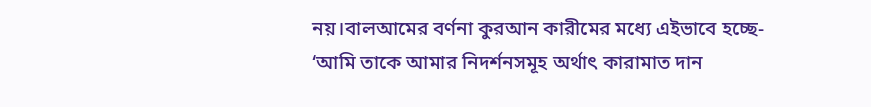নয়।বালআমের বর্ণনা কুরআন কারীমের মধ্যে এইভাবে হচ্ছে- ‘আমি তাকে আমার নিদর্শনসমূহ অর্থাৎ কারামাত দান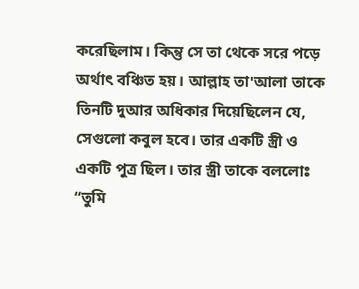করেছিলাম। কিন্তু সে তা থেকে সরে পড়ে অর্থাৎ বঞ্চিত হয়। আল্লাহ তা'আলা তাকে তিনটি দুআর অধিকার দিয়েছিলেন যে, সেগুলো কবুল হবে। তার একটি স্ত্রী ও একটি পুত্র ছিল। তার স্ত্রী তাকে বললোঃ “তুমি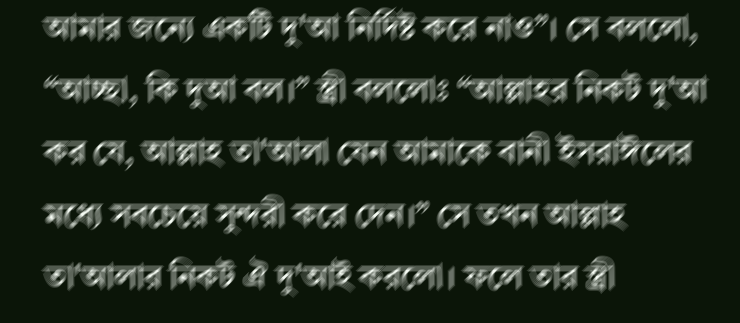আমার জন্যে একটি দু'আ নির্দিষ্ট করে নাও”। সে বললো, “আচ্ছা, কি দুআ বল।” স্ত্রী বললোঃ “আল্লাহর নিকট দু'আ কর যে, আল্লাহ তা'আলা যেন আমাকে বানী ইসরাঈলের মধ্যে সবচেয়ে সুন্দরী করে দেন।” সে তখন আল্লাহ তা'আলার নিকট ঐ দু'আই করলো। ফলে তার স্ত্রী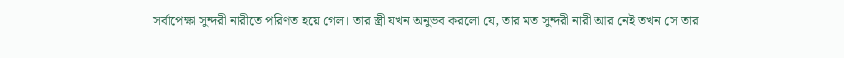সর্বাপেক্ষা সুন্দরী নারীতে পরিণত হয়ে গেল। তার স্ত্রী যখন অনুভব করলো যে, তার মত সুন্দরী নারী আর নেই তখন সে তার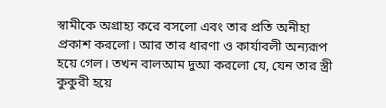স্বামীকে অগ্রাহ্য করে বসলো এবং তার প্রতি অনীহা প্রকাশ করলো। আর তার ধারণা ও কার্যাবলী অন্যরূপ হয়ে গেল। তখন বালআম দুআ করলো যে, যেন তার স্ত্রী কুকুরী হয়ে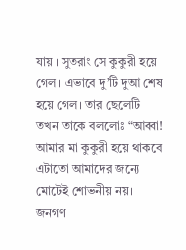যায় । সুতরাং সে কুকুরী হয়ে গেল। এভাবে দু’টি দুআ শেষ হয়ে গেল। তার ছেলেটি তখন তাকে বললোঃ “আব্বা! আমার মা কুকুরী হয়ে থাকবে এটাতো আমাদের জন্যে মোটেই শোভনীয় নয়। জনগণ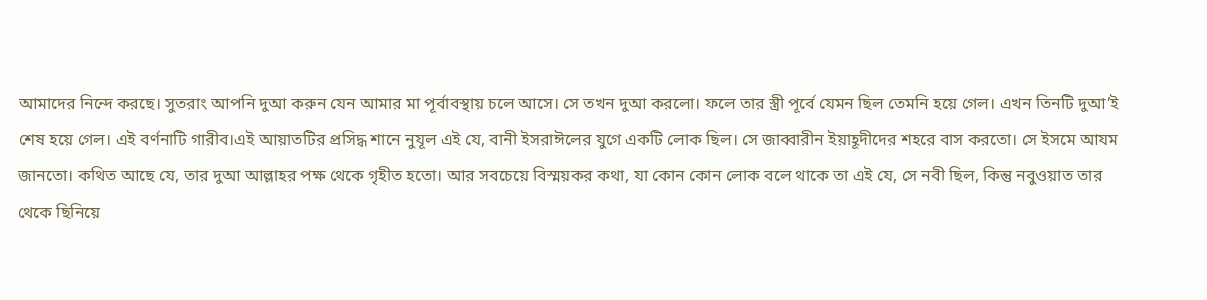আমাদের নিন্দে করছে। সুতরাং আপনি দুআ করুন যেন আমার মা পূর্বাবস্থায় চলে আসে। সে তখন দুআ করলো। ফলে তার স্ত্রী পূর্বে যেমন ছিল তেমনি হয়ে গেল। এখন তিনটি দুআ’ই শেষ হয়ে গেল। এই বর্ণনাটি গারীব।এই আয়াতটির প্রসিদ্ধ শানে নুযূল এই যে, বানী ইসরাঈলের যুগে একটি লোক ছিল। সে জাব্বারীন ইয়াহূদীদের শহরে বাস করতো। সে ইসমে আযম জানতো। কথিত আছে যে, তার দুআ আল্লাহর পক্ষ থেকে গৃহীত হতো। আর সবচেয়ে বিস্ময়কর কথা, যা কোন কোন লোক বলে থাকে তা এই যে, সে নবী ছিল, কিন্তু নবুওয়াত তার থেকে ছিনিয়ে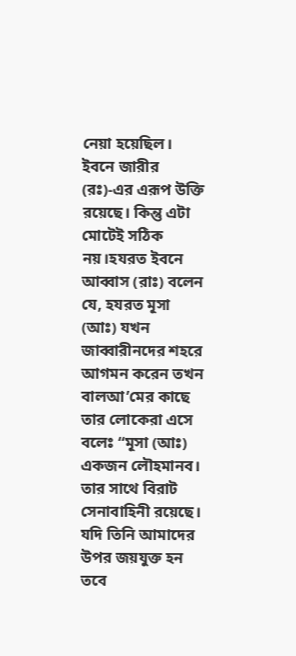নেয়া হয়েছিল। ইবনে জারীর (রঃ)-এর এরূপ উক্তি রয়েছে। কিন্তু এটা মোটেই সঠিক নয়।হযরত ইবনে আব্বাস (রাঃ) বলেন যে, হযরত মূসা (আঃ) যখন জাব্বারীনদের শহরে আগমন করেন তখন বালআ’মের কাছে তার লোকেরা এসে বলেঃ “মূসা (আঃ) একজন লৌহমানব। তার সাথে বিরাট সেনাবাহিনী রয়েছে। যদি তিনি আমাদের উপর জয়যুক্ত হন তবে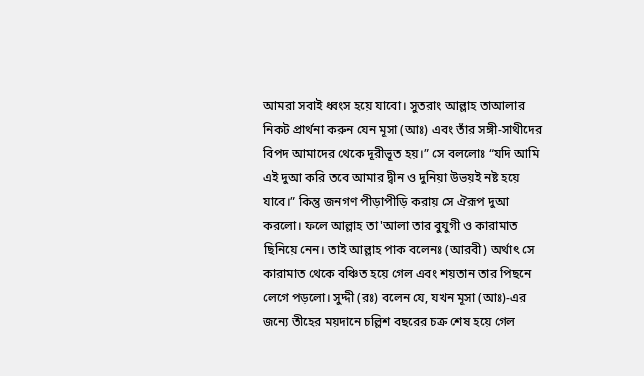আমরা সবাই ধ্বংস হয়ে যাবো। সুতরাং আল্লাহ তাআলার নিকট প্রার্থনা করুন যেন মূসা (আঃ) এবং তাঁর সঙ্গী-সাথীদের বিপদ আমাদের থেকে দূরীভূত হয়।” সে বললোঃ “যদি আমি এই দুআ করি তবে আমার দ্বীন ও দুনিয়া উভয়ই নষ্ট হয়ে যাবে।” কিন্তু জনগণ পীড়াপীড়ি করায় সে ঐরূপ দুআ করলো। ফলে আল্লাহ তা'আলা তার বুযুগী ও কারামাত ছিনিয়ে নেন। তাই আল্লাহ পাক বলেনঃ (আরবী) অর্থাৎ সে কারামাত থেকে বঞ্চিত হয়ে গেল এবং শয়তান তার পিছনে লেগে পড়লো। সুদ্দী (রঃ) বলেন যে, যখন মূসা (আঃ)-এর জন্যে তীহের ময়দানে চল্লিশ বছরের চক্র শেষ হয়ে গেল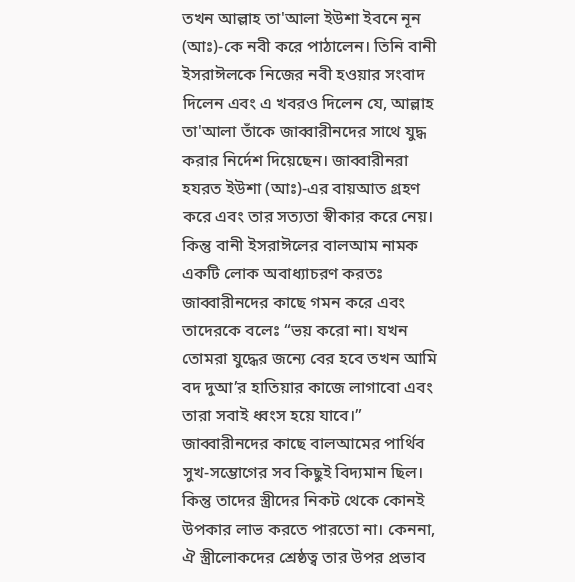তখন আল্লাহ তা'আলা ইউশা ইবনে নূন (আঃ)-কে নবী করে পাঠালেন। তিনি বানী ইসরাঈলকে নিজের নবী হওয়ার সংবাদ দিলেন এবং এ খবরও দিলেন যে, আল্লাহ তা'আলা তাঁকে জাব্বারীনদের সাথে যুদ্ধ করার নির্দেশ দিয়েছেন। জাব্বারীনরা হযরত ইউশা (আঃ)-এর বায়আত গ্রহণ করে এবং তার সত্যতা স্বীকার করে নেয়। কিন্তু বানী ইসরাঈলের বালআম নামক একটি লোক অবাধ্যাচরণ করতঃ জাব্বারীনদের কাছে গমন করে এবং তাদেরকে বলেঃ “ভয় করো না। যখন তোমরা যুদ্ধের জন্যে বের হবে তখন আমি বদ দুআ’র হাতিয়ার কাজে লাগাবো এবং তারা সবাই ধ্বংস হয়ে যাবে।” জাব্বারীনদের কাছে বালআমের পার্থিব সুখ-সম্ভোগের সব কিছুই বিদ্যমান ছিল। কিন্তু তাদের স্ত্রীদের নিকট থেকে কোনই উপকার লাভ করতে পারতো না। কেননা, ঐ স্ত্রীলোকদের শ্রেষ্ঠত্ব তার উপর প্রভাব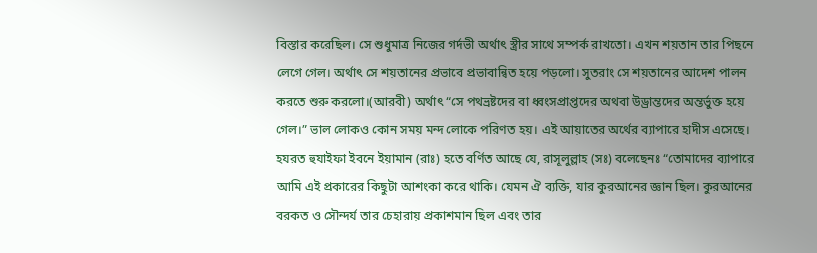বিস্তার করেছিল। সে শুধুমাত্র নিজের গর্দভী অর্থাৎ স্ত্রীর সাথে সম্পর্ক রাখতো। এখন শয়তান তার পিছনে লেগে গেল। অর্থাৎ সে শয়তানের প্রভাবে প্রভাবান্বিত হয়ে পড়লো। সুতরাং সে শয়তানের আদেশ পালন করতে শুরু করলো।(আরবী) অর্থাৎ “সে পথভ্রষ্টদের বা ধ্বংসপ্রাপ্তদের অথবা উড্রান্তদের অন্তর্ভুক্ত হয়ে গেল।” ভাল লোকও কোন সময় মন্দ লোকে পরিণত হয়। এই আয়াতের অর্থের ব্যাপারে হাদীস এসেছে। হযরত হুযাইফা ইবনে ইয়ামান (রাঃ) হতে বর্ণিত আছে যে, রাসূলুল্লাহ (সঃ) বলেছেনঃ “তোমাদের ব্যাপারে আমি এই প্রকারের কিছুটা আশংকা করে থাকি। যেমন ঐ ব্যক্তি, যার কুরআনের জ্ঞান ছিল। কুরআনের বরকত ও সৌন্দর্য তার চেহারায় প্রকাশমান ছিল এবং তার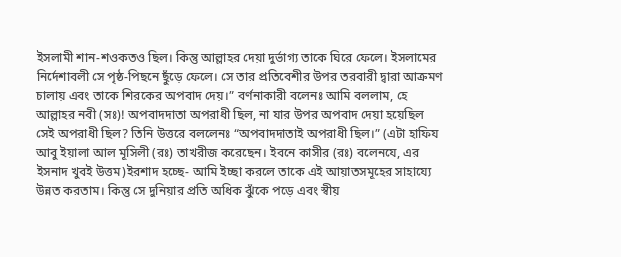ইসলামী শান-শওকতও ছিল। কিন্তু আল্লাহর দেয়া দুর্ভাগ্য তাকে ঘিরে ফেলে। ইসলামের নির্দেশাবলী সে পৃষ্ঠ-পিছনে ছুঁড়ে ফেলে। সে তার প্রতিবেশীর উপর তরবারী দ্বারা আক্রমণ চালায় এবং তাকে শিরকের অপবাদ দেয়।” বর্ণনাকারী বলেনঃ আমি বললাম, হে আল্লাহর নবী (সঃ)! অপবাদদাতা অপরাধী ছিল, না যার উপর অপবাদ দেয়া হয়েছিল সেই অপরাধী ছিল? তিনি উত্তরে বললেনঃ “অপবাদদাতাই অপরাধী ছিল।” (এটা হাফিয আবু ইয়ালা আল মূসিলী (রঃ) তাখরীজ করেছেন। ইবনে কাসীর (রঃ) বলেনযে, এর ইসনাদ খুবই উত্তম)ইরশাদ হচ্ছে- আমি ইচ্ছা করলে তাকে এই আয়াতসমূহের সাহায্যে উন্নত করতাম। কিন্তু সে দুনিয়ার প্রতি অধিক ঝুঁকে পড়ে এবং স্বীয়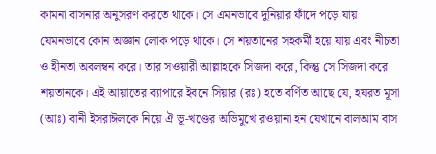কামনা বাসনার অনুসরণ করতে থাকে। সে এমনভাবে দুনিয়ার ফাঁদে পড়ে যায় যেমনভাবে কোন অজ্ঞান লোক পড়ে থাকে। সে শয়তানের সহকর্মী হয়ে যায় এবং নীচতা ও হীনতা অবলম্বন করে। তার সওয়ারী আল্লাহকে সিজদা করে, কিন্তু সে সিজদা করে শয়তানকে। এই আয়াতের ব্যাপারে ইবনে সিয়ার (রঃ) হতে বর্ণিত আছে যে, হযরত মূসা (আঃ) বানী ইসরাঈলকে নিয়ে ঐ ভূ-খণ্ডের অভিমুখে রওয়ানা হন যেখানে বালআম বাস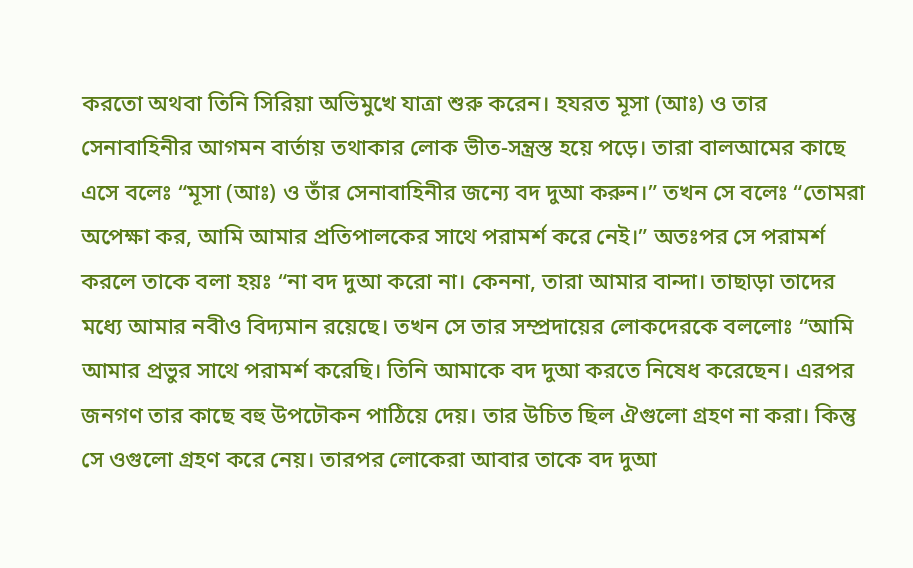করতো অথবা তিনি সিরিয়া অভিমুখে যাত্রা শুরু করেন। হযরত মূসা (আঃ) ও তার সেনাবাহিনীর আগমন বার্তায় তথাকার লোক ভীত-সন্ত্রস্ত হয়ে পড়ে। তারা বালআমের কাছে এসে বলেঃ “মূসা (আঃ) ও তাঁর সেনাবাহিনীর জন্যে বদ দুআ করুন।” তখন সে বলেঃ “তোমরা অপেক্ষা কর, আমি আমার প্রতিপালকের সাথে পরামর্শ করে নেই।” অতঃপর সে পরামর্শ করলে তাকে বলা হয়ঃ “না বদ দুআ করো না। কেননা, তারা আমার বান্দা। তাছাড়া তাদের মধ্যে আমার নবীও বিদ্যমান রয়েছে। তখন সে তার সম্প্রদায়ের লোকদেরকে বললোঃ “আমি আমার প্রভুর সাথে পরামর্শ করেছি। তিনি আমাকে বদ দুআ করতে নিষেধ করেছেন। এরপর জনগণ তার কাছে বহু উপঢৌকন পাঠিয়ে দেয়। তার উচিত ছিল ঐগুলো গ্রহণ না করা। কিন্তু সে ওগুলো গ্রহণ করে নেয়। তারপর লোকেরা আবার তাকে বদ দুআ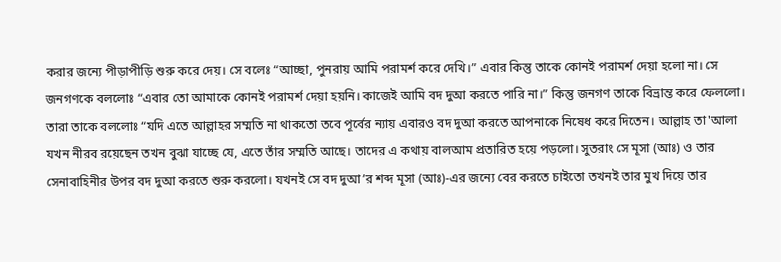করার জন্যে পীড়াপীড়ি শুরু করে দেয়। সে বলেঃ “আচ্ছা, পুনরায় আমি পরামর্শ করে দেখি।” এবার কিন্তু তাকে কোনই পরামর্শ দেয়া হলো না। সে জনগণকে বললোঃ “এবার তো আমাকে কোনই পরামর্শ দেয়া হয়নি। কাজেই আমি বদ দুআ করতে পারি না।” কিন্তু জনগণ তাকে বিভ্রান্ত করে ফেললো। তারা তাকে বললোঃ “যদি এতে আল্লাহর সম্মতি না থাকতো তবে পূর্বের ন্যায় এবারও বদ দুআ করতে আপনাকে নিষেধ করে দিতেন। আল্লাহ তা'আলা যখন নীরব রয়েছেন তখন বুঝা যাচ্ছে যে, এতে তাঁর সম্মতি আছে। তাদের এ কথায় বালআম প্রতারিত হয়ে পড়লো। সুতরাং সে মূসা (আঃ) ও তার সেনাবাহিনীর উপর বদ দুআ করতে শুরু করলো। যখনই সে বদ দুআ’র শব্দ মূসা (আঃ)-এর জন্যে বের করতে চাইতো তখনই তার মুখ দিয়ে তার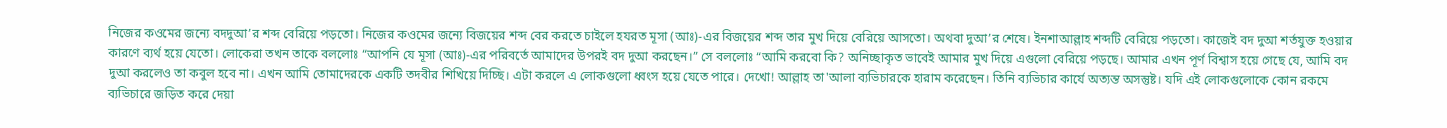নিজের কওমের জন্যে বদদুআ’র শব্দ বেরিয়ে পড়তো। নিজের কওমের জন্যে বিজয়ের শব্দ বের করতে চাইলে হযরত মূসা (আঃ)-এর বিজয়ের শব্দ তার মুখ দিয়ে বেরিয়ে আসতো। অথবা দুআ’র শেষে। ইনশাআল্লাহ শব্দটি বেরিয়ে পড়তো। কাজেই বদ দুআ শর্তযুক্ত হওয়ার কারণে ব্যর্থ হয়ে যেতো। লোকেরা তখন তাকে বললোঃ “আপনি যে মূসা (আঃ)-এর পরিবর্তে আমাদের উপরই বদ দুআ করছেন।” সে বললোঃ “আমি করবো কি? অনিচ্ছাকৃত ভাবেই আমার মুখ দিয়ে এগুলো বেরিয়ে পড়ছে। আমার এখন পূর্ণ বিশ্বাস হয়ে গেছে যে, আমি বদ দুআ করলেও তা কবুল হবে না। এখন আমি তোমাদেরকে একটি তদবীর শিখিয়ে দিচ্ছি। এটা করলে এ লোকগুলো ধ্বংস হয়ে যেতে পারে। দেখো! আল্লাহ তা'আলা ব্যভিচারকে হারাম করেছেন। তিনি ব্যভিচার কার্যে অত্যন্ত অসন্তুষ্ট। যদি এই লোকগুলোকে কোন রকমে ব্যভিচারে জড়িত করে দেয়া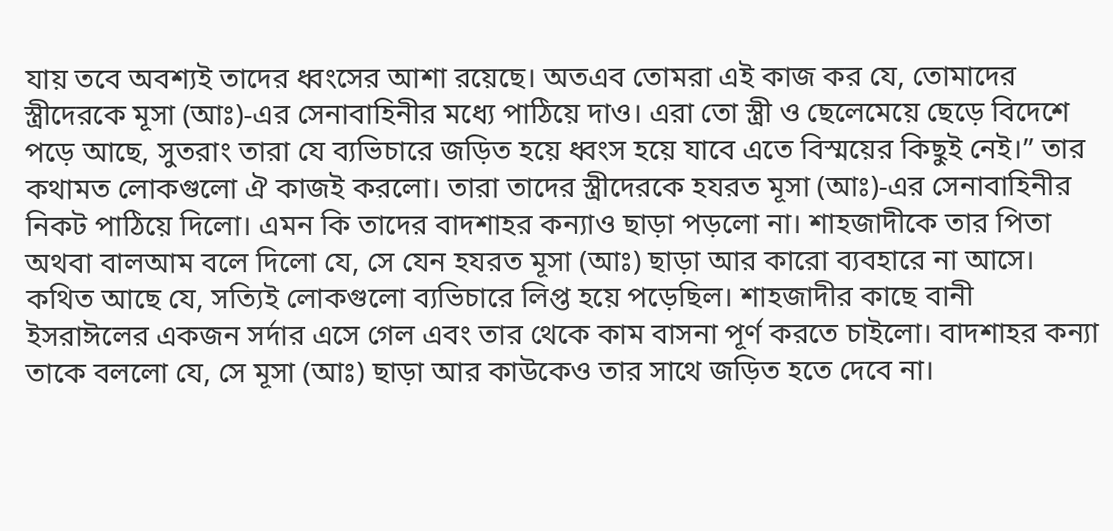যায় তবে অবশ্যই তাদের ধ্বংসের আশা রয়েছে। অতএব তোমরা এই কাজ কর যে, তোমাদের স্ত্রীদেরকে মূসা (আঃ)-এর সেনাবাহিনীর মধ্যে পাঠিয়ে দাও। এরা তো স্ত্রী ও ছেলেমেয়ে ছেড়ে বিদেশে পড়ে আছে, সুতরাং তারা যে ব্যভিচারে জড়িত হয়ে ধ্বংস হয়ে যাবে এতে বিস্ময়ের কিছুই নেই।” তার কথামত লোকগুলো ঐ কাজই করলো। তারা তাদের স্ত্রীদেরকে হযরত মূসা (আঃ)-এর সেনাবাহিনীর নিকট পাঠিয়ে দিলো। এমন কি তাদের বাদশাহর কন্যাও ছাড়া পড়লো না। শাহজাদীকে তার পিতা অথবা বালআম বলে দিলো যে, সে যেন হযরত মূসা (আঃ) ছাড়া আর কারো ব্যবহারে না আসে। কথিত আছে যে, সত্যিই লোকগুলো ব্যভিচারে লিপ্ত হয়ে পড়েছিল। শাহজাদীর কাছে বানী ইসরাঈলের একজন সর্দার এসে গেল এবং তার থেকে কাম বাসনা পূর্ণ করতে চাইলো। বাদশাহর কন্যা তাকে বললো যে, সে মূসা (আঃ) ছাড়া আর কাউকেও তার সাথে জড়িত হতে দেবে না।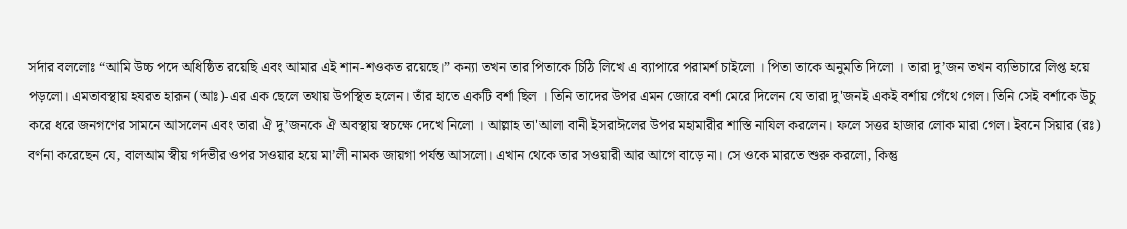সর্দার বললোঃ “আমি উচ্চ পদে অধিষ্ঠিত রয়েছি এবং আমার এই শান-শওকত রয়েছে।” কন্যা তখন তার পিতাকে চিঠি লিখে এ ব্যাপারে পরামর্শ চাইলো । পিতা তাকে অনুমতি দিলো । তারা দু’জন তখন ব্যভিচারে লিপ্ত হয়ে পড়লো। এমতাবস্থায় হযরত হারূন (আঃ)-এর এক ছেলে তথায় উপস্থিত হলেন। তাঁর হাতে একটি বর্শা ছিল । তিনি তাদের উপর এমন জোরে বর্শা মেরে দিলেন যে তারা দু'জনই একই বর্শায় গেঁথে গেল। তিনি সেই বর্শাকে উচু করে ধরে জনগণের সামনে আসলেন এবং তারা ঐ দু’জনকে ঐ অবস্থায় স্বচক্ষে দেখে নিলো । আল্লাহ তা'আলা বানী ইসরাঈলের উপর মহামারীর শাস্তি নাযিল করলেন। ফলে সত্তর হাজার লোক মারা গেল। ইবনে সিয়ার (রঃ) বর্ণনা করেছেন যে, বালআম স্বীয় গর্দভীর ওপর সওয়ার হয়ে মা’লী নামক জায়গা পর্যন্ত আসলো। এখান থেকে তার সওয়ারী আর আগে বাড়ে না। সে ওকে মারতে শুরু করলো, কিন্তু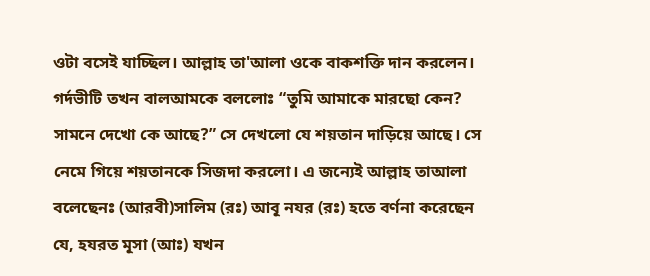ওটা বসেই যাচ্ছিল। আল্লাহ তা'আলা ওকে বাকশক্তি দান করলেন। গর্দভীটি তখন বালআমকে বললোঃ “তুমি আমাকে মারছো কেন? সামনে দেখো কে আছে?” সে দেখলো যে শয়তান দাড়িয়ে আছে। সে নেমে গিয়ে শয়তানকে সিজদা করলো। এ জন্যেই আল্লাহ তাআলা বলেছেনঃ (আরবী)সালিম (রঃ) আবূ নযর (রঃ) হতে বর্ণনা করেছেন যে, হযরত মূসা (আঃ) যখন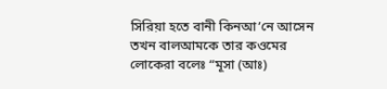সিরিয়া হতে বানী কিনআ’নে আসেন তখন বালআমকে তার কওমের লোকেরা বলেঃ “মূসা (আঃ)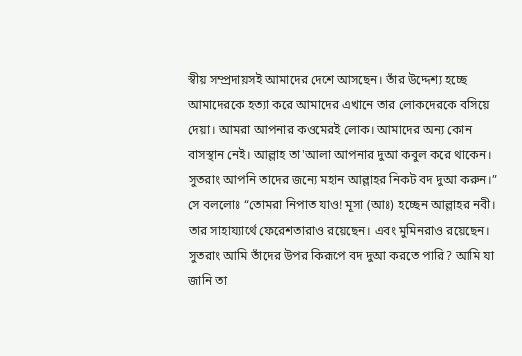স্বীয় সম্প্রদায়সই আমাদের দেশে আসছেন। তাঁর উদ্দেশ্য হচ্ছে আমাদেরকে হত্যা করে আমাদের এখানে তার লোকদেরকে বসিয়ে দেয়া। আমরা আপনার কওমেরই লোক। আমাদের অন্য কোন বাসস্থান নেই। আল্লাহ তা'আলা আপনার দুআ কবুল করে থাকেন। সুতরাং আপনি তাদের জন্যে মহান আল্লাহর নিকট বদ দুআ করুন।” সে বললোঃ “তোমরা নিপাত যাও! মূসা (আঃ) হচ্ছেন আল্লাহর নবী। তার সাহায্যার্থে ফেরেশতারাও রয়েছেন। এবং মুমিনরাও রয়েছেন। সুতরাং আমি তাঁদের উপর কিরূপে বদ দুআ করতে পারি? আমি যা জানি তা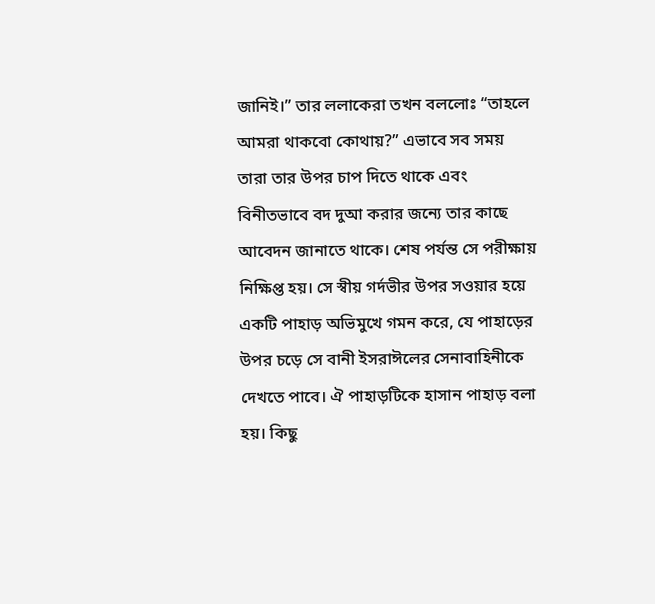জানিই।” তার ললাকেরা তখন বললোঃ “তাহলে আমরা থাকবো কোথায়?” এভাবে সব সময় তারা তার উপর চাপ দিতে থাকে এবং বিনীতভাবে বদ দুআ করার জন্যে তার কাছে আবেদন জানাতে থাকে। শেষ পর্যন্ত সে পরীক্ষায় নিক্ষিপ্ত হয়। সে স্বীয় গর্দভীর উপর সওয়ার হয়ে একটি পাহাড় অভিমুখে গমন করে, যে পাহাড়ের উপর চড়ে সে বানী ইসরাঈলের সেনাবাহিনীকে দেখতে পাবে। ঐ পাহাড়টিকে হাসান পাহাড় বলা হয়। কিছু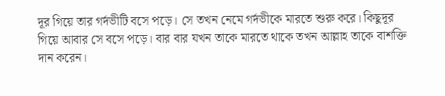দূর গিয়ে তার গর্দভীটি বসে পড়ে। সে তখন নেমে গর্দভীকে মারতে শুরু করে। কিছুদূর গিয়ে আবার সে বসে পড়ে। বার বার যখন তাকে মারতে থাকে তখন আল্লাহ তাকে বাশক্তি দান করেন।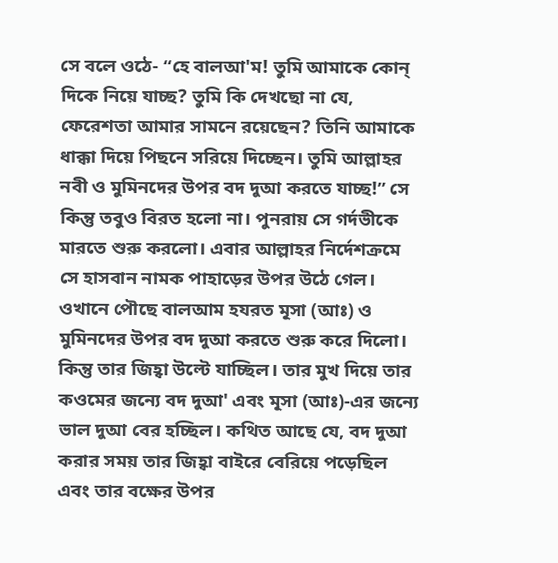সে বলে ওঠে- “হে বালআ'ম! তুমি আমাকে কোন্ দিকে নিয়ে যাচ্ছ? তুমি কি দেখছো না যে, ফেরেশতা আমার সামনে রয়েছেন? তিনি আমাকে ধাক্কা দিয়ে পিছনে সরিয়ে দিচ্ছেন। তুমি আল্লাহর নবী ও মুমিনদের উপর বদ দুআ করতে যাচ্ছ!” সে কিন্তু তবুও বিরত হলো না। পুনরায় সে গর্দভীকে মারতে শুরু করলো। এবার আল্লাহর নির্দেশক্রমে সে হাসবান নামক পাহাড়ের উপর উঠে গেল। ওখানে পৌছে বালআম হযরত মূসা (আঃ) ও মুমিনদের উপর বদ দুআ করতে শুরু করে দিলো। কিন্তু তার জিহ্বা উল্টে যাচ্ছিল। তার মুখ দিয়ে তার কওমের জন্যে বদ দুআ' এবং মূসা (আঃ)-এর জন্যে ভাল দুআ বের হচ্ছিল। কথিত আছে যে, বদ দুআ করার সময় তার জিহ্বা বাইরে বেরিয়ে পড়েছিল এবং তার বক্ষের উপর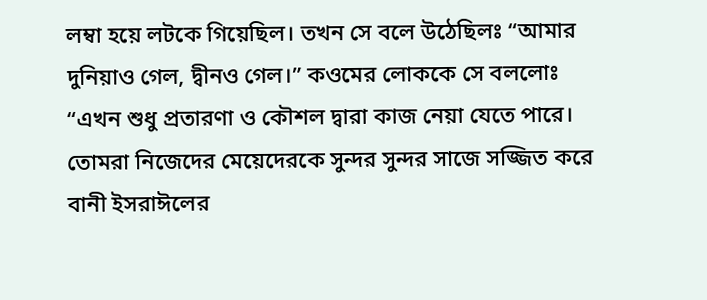লম্বা হয়ে লটকে গিয়েছিল। তখন সে বলে উঠেছিলঃ “আমার দুনিয়াও গেল, দ্বীনও গেল।” কওমের লোককে সে বললোঃ “এখন শুধু প্রতারণা ও কৌশল দ্বারা কাজ নেয়া যেতে পারে। তোমরা নিজেদের মেয়েদেরকে সুন্দর সুন্দর সাজে সজ্জিত করে বানী ইসরাঈলের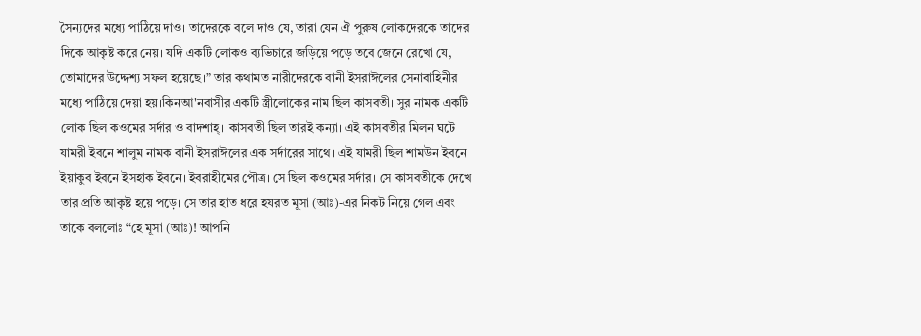সৈন্যদের মধ্যে পাঠিয়ে দাও। তাদেরকে বলে দাও যে, তারা যেন ঐ পুরুষ লোকদেরকে তাদের দিকে আকৃষ্ট করে নেয়। যদি একটি লোকও ব্যভিচারে জড়িয়ে পড়ে তবে জেনে রেখো যে, তোমাদের উদ্দেশ্য সফল হয়েছে।” তার কথামত নারীদেরকে বানী ইসরাঈলের সেনাবাহিনীর মধ্যে পাঠিয়ে দেয়া হয়।কিনআ'নবাসীর একটি স্ত্রীলোকের নাম ছিল কাসবতী। সুর নামক একটি লোক ছিল কওমের সর্দার ও বাদশাহ্। কাসবতী ছিল তারই কন্যা। এই কাসবতীর মিলন ঘটে যামরী ইবনে শালুম নামক বানী ইসরাঈলের এক সর্দারের সাথে। এই যামরী ছিল শামউন ইবনে ইয়াকুব ইবনে ইসহাক ইবনে। ইবরাহীমের পৌত্র। সে ছিল কওমের সর্দার। সে কাসবতীকে দেখে তার প্রতি আকৃষ্ট হয়ে পড়ে। সে তার হাত ধরে হযরত মূসা (আঃ)-এর নিকট নিয়ে গেল এবং তাকে বললোঃ “হে মূসা (আঃ)! আপনি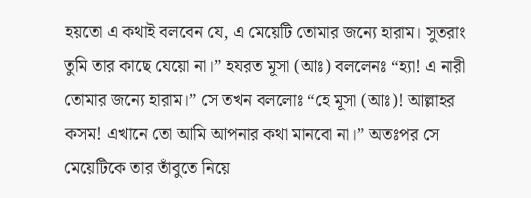হয়তো এ কথাই বলবেন যে, এ মেয়েটি তোমার জন্যে হারাম। সুতরাং তুমি তার কাছে যেয়ো না।” হযরত মূসা (আঃ) বললেনঃ “হ্যা! এ নারী তোমার জন্যে হারাম।” সে তখন বললোঃ “হে মূসা (আঃ)! আল্লাহর কসম! এখানে তো আমি আপনার কথা মানবো না।” অতঃপর সে মেয়েটিকে তার তাঁবুতে নিয়ে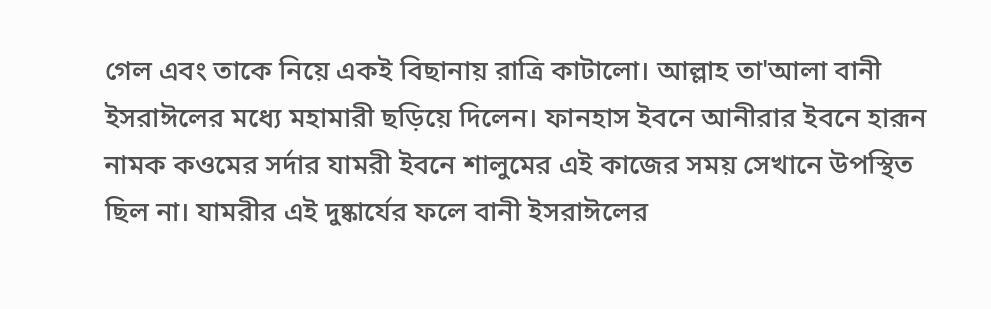গেল এবং তাকে নিয়ে একই বিছানায় রাত্রি কাটালো। আল্লাহ তা'আলা বানী ইসরাঈলের মধ্যে মহামারী ছড়িয়ে দিলেন। ফানহাস ইবনে আনীরার ইবনে হারূন নামক কওমের সর্দার যামরী ইবনে শালুমের এই কাজের সময় সেখানে উপস্থিত ছিল না। যামরীর এই দুষ্কার্যের ফলে বানী ইসরাঈলের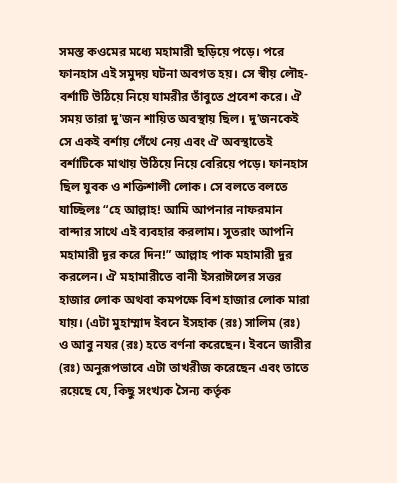সমস্ত কওমের মধ্যে মহামারী ছড়িয়ে পড়ে। পরে ফানহাস এই সমুদয় ঘটনা অবগত হয়। সে স্বীয় লৌহ-বর্শাটি উঠিয়ে নিয়ে যামরীর তাঁবুতে প্রবেশ করে। ঐ সময় তারা দু'জন শায়িত অবস্থায় ছিল। দু’জনকেই সে একই বর্শায় গেঁথে নেয় এবং ঐ অবস্থাতেই বর্শাটিকে মাথায় উঠিয়ে নিয়ে বেরিয়ে পড়ে। ফানহাস ছিল যুবক ও শক্তিশালী লোক। সে বলতে বলতে যাচ্ছিলঃ “হে আল্লাহ! আমি আপনার নাফরমান বান্দার সাথে এই ব্যবহার করলাম। সুতরাং আপনি মহামারী দূর করে দিন!” আল্লাহ পাক মহামারী দুর করলেন। ঐ মহামারীতে বানী ইসরাঈলের সত্তর হাজার লোক অথবা কমপক্ষে বিশ হাজার লোক মারা যায়। (এটা মুহাম্মাদ ইবনে ইসহাক (রঃ) সালিম (রঃ) ও আবু নযর (রঃ) হতে বর্ণনা করেছেন। ইবনে জারীর (রঃ) অনুরূপভাবে এটা তাখরীজ করেছেন এবং তাতে রয়েছে যে, কিছু সংখ্যক সৈন্য কর্তৃক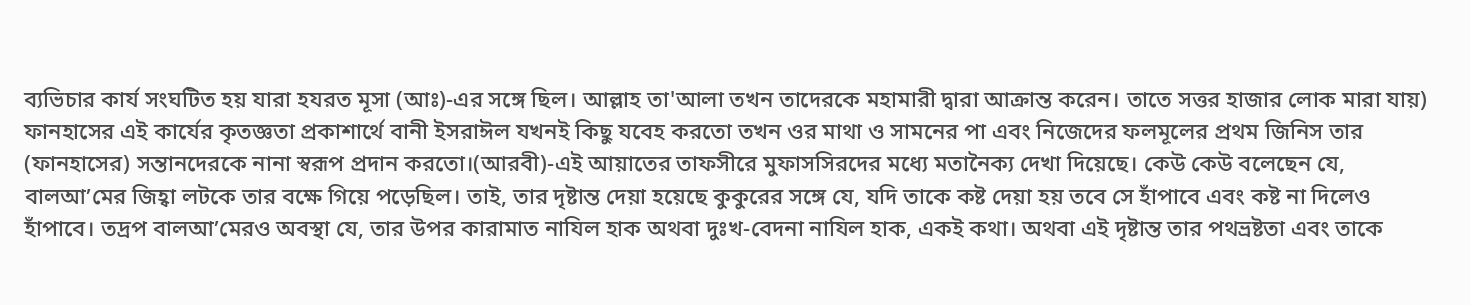ব্যভিচার কার্য সংঘটিত হয় যারা হযরত মূসা (আঃ)-এর সঙ্গে ছিল। আল্লাহ তা'আলা তখন তাদেরকে মহামারী দ্বারা আক্রান্ত করেন। তাতে সত্তর হাজার লোক মারা যায়) ফানহাসের এই কার্যের কৃতজ্ঞতা প্রকাশার্থে বানী ইসরাঈল যখনই কিছু যবেহ করতো তখন ওর মাথা ও সামনের পা এবং নিজেদের ফলমূলের প্রথম জিনিস তার (ফানহাসের) সন্তানদেরকে নানা স্বরূপ প্রদান করতো।(আরবী)-এই আয়াতের তাফসীরে মুফাসসিরদের মধ্যে মতানৈক্য দেখা দিয়েছে। কেউ কেউ বলেছেন যে, বালআ’মের জিহ্বা লটকে তার বক্ষে গিয়ে পড়েছিল। তাই, তার দৃষ্টান্ত দেয়া হয়েছে কুকুরের সঙ্গে যে, যদি তাকে কষ্ট দেয়া হয় তবে সে হাঁপাবে এবং কষ্ট না দিলেও হাঁপাবে। তদ্রপ বালআ’মেরও অবস্থা যে, তার উপর কারামাত নাযিল হাক অথবা দুঃখ-বেদনা নাযিল হাক, একই কথা। অথবা এই দৃষ্টান্ত তার পথভ্রষ্টতা এবং তাকে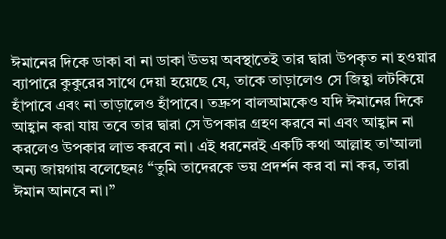ঈমানের দিকে ডাকা বা না ডাকা উভয় অবস্থাতেই তার দ্বারা উপকৃত না হওয়ার ব্যাপারে কুকুরের সাথে দেয়া হয়েছে যে, তাকে তাড়ালেও সে জিহ্বা লটকিয়ে হাঁপাবে এবং না তাড়ালেও হাঁপাবে। তদ্রুপ বালআমকেও যদি ঈমানের দিকে আহ্বান করা যায় তবে তার দ্বারা সে উপকার গ্রহণ করবে না এবং আহ্বান না করলেও উপকার লাভ করবে না। এই ধরনেরই একটি কথা আল্লাহ তা'আলা অন্য জায়গায় বলেছেনঃ “তুমি তাদেরকে ভয় প্রদর্শন কর বা না কর, তারা ঈমান আনবে না।”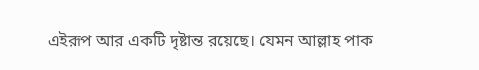এইরূপ আর একটি দৃষ্টান্ত রয়েছে। যেমন আল্লাহ পাক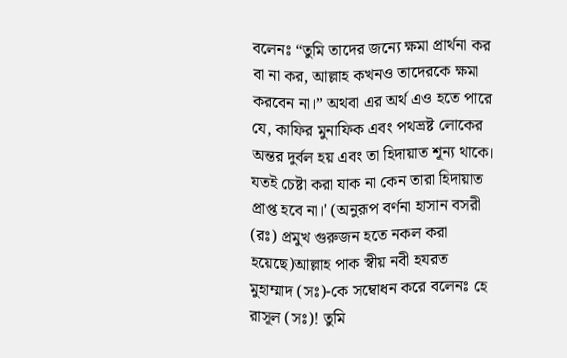বলেনঃ “তুমি তাদের জন্যে ক্ষমা প্রার্থনা কর বা না কর, আল্লাহ কখনও তাদেরকে ক্ষমা করবেন না।” অথবা এর অর্থ এও হতে পারে যে, কাফির মুনাফিক এবং পথভ্রষ্ট লোকের অন্তর দুর্বল হয় এবং তা হিদায়াত শূন্য থাকে। যতই চেষ্টা করা যাক না কেন তারা হিদায়াত প্রাপ্ত হবে না।' (অনুরূপ বর্ণনা হাসান বসরী (রঃ) প্রমুখ গুরুজন হতে নকল করা হয়েছে)আল্লাহ পাক স্বীয় নবী হযরত মুহাম্মাদ (সঃ)-কে সম্বোধন করে বলেনঃ হে রাসূল (সঃ)! তুমি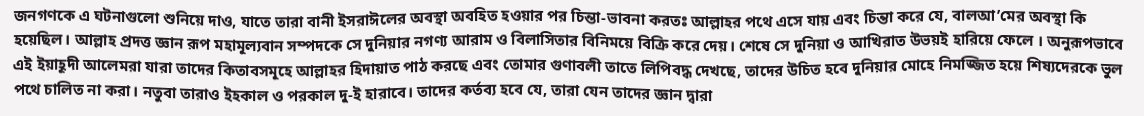জনগণকে এ ঘটনাগুলো শুনিয়ে দাও, যাতে তারা বানী ইসরাঈলের অবস্থা অবহিত হওয়ার পর চিন্তা-ভাবনা করতঃ আল্লাহর পথে এসে যায় এবং চিন্তা করে যে, বালআ’মের অবস্থা কি হয়েছিল। আল্লাহ প্রদত্ত জ্ঞান রূপ মহামূল্যবান সম্পদকে সে দুনিয়ার নগণ্য আরাম ও বিলাসিতার বিনিময়ে বিক্রি করে দেয়। শেষে সে দুনিয়া ও আখিরাত উভয়ই হারিয়ে ফেলে । অনুরূপভাবে এই ইয়াহূদী আলেমরা যারা তাদের কিতাবসমূহে আল্লাহর হিদায়াত পাঠ করছে এবং তোমার গুণাবলী তাতে লিপিবদ্ধ দেখছে, তাদের উচিত হবে দুনিয়ার মোহে নিমজ্জিত হয়ে শিষ্যদেরকে ভুল পথে চালিত না করা। নতুবা তারাও ইহকাল ও পরকাল দু-ই হারাবে। তাদের কর্তব্য হবে যে, তারা যেন তাদের জ্ঞান দ্বারা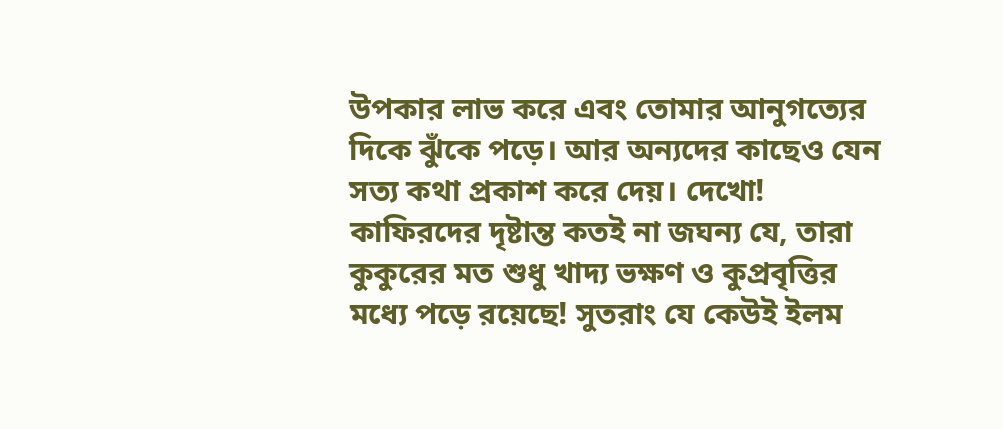উপকার লাভ করে এবং তোমার আনুগত্যের দিকে ঝুঁকে পড়ে। আর অন্যদের কাছেও যেন সত্য কথা প্রকাশ করে দেয়। দেখো! কাফিরদের দৃষ্টান্ত কতই না জঘন্য যে, তারা কুকুরের মত শুধু খাদ্য ভক্ষণ ও কুপ্রবৃত্তির মধ্যে পড়ে রয়েছে! সুতরাং যে কেউই ইলম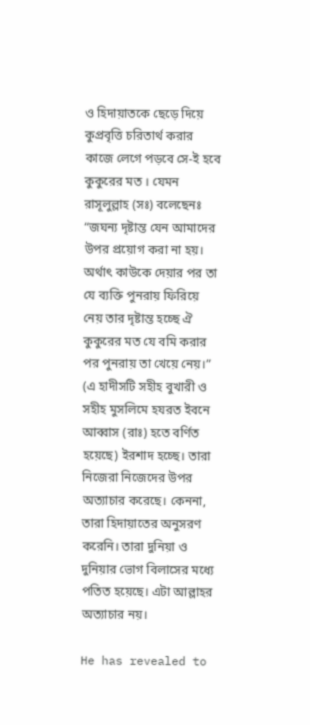ও হিদায়াতকে ছেড়ে দিয়ে কুপ্রবৃত্তি চরিতার্থ করার কাজে লেগে পড়বে সে-ই হবে কুকুরের মত । যেমন রাসূলুল্লাহ (সঃ) বলেছেনঃ “জঘন্য দৃষ্টান্ত যেন আমাদের উপর প্রয়োগ করা না হয়। অর্থাৎ কাউকে দেয়ার পর তা যে ব্যক্তি পুনরায় ফিরিয়ে নেয় তার দৃষ্টান্ত হচ্ছে ঐ কুকুরের মত যে বমি করার পর পুনরায় তা খেয়ে নেয়।” (এ হাদীসটি সহীহ বুখারী ও সহীহ মুসলিমে হযরত ইবনে আব্বাস (রাঃ) হতে বর্ণিত হয়েছে) ইরশাদ হচ্ছে। তারা নিজেরা নিজেদের উপর অত্যাচার করেছে। কেননা, তারা হিদায়াতের অনুসরণ করেনি। তারা দুনিয়া ও দুনিয়ার ভোগ বিলাসের মধ্যে পতিত হয়েছে। এটা আল্লাহর অত্যাচার নয়।

He has revealed to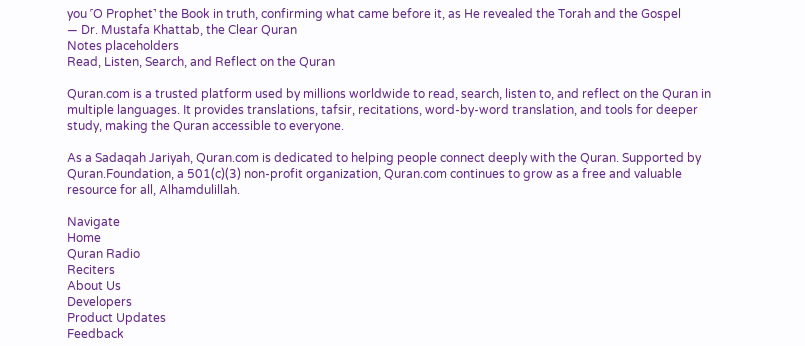you ˹O Prophet˺ the Book in truth, confirming what came before it, as He revealed the Torah and the Gospel
— Dr. Mustafa Khattab, the Clear Quran
Notes placeholders
Read, Listen, Search, and Reflect on the Quran

Quran.com is a trusted platform used by millions worldwide to read, search, listen to, and reflect on the Quran in multiple languages. It provides translations, tafsir, recitations, word-by-word translation, and tools for deeper study, making the Quran accessible to everyone.

As a Sadaqah Jariyah, Quran.com is dedicated to helping people connect deeply with the Quran. Supported by Quran.Foundation, a 501(c)(3) non-profit organization, Quran.com continues to grow as a free and valuable resource for all, Alhamdulillah.

Navigate
Home
Quran Radio
Reciters
About Us
Developers
Product Updates
Feedback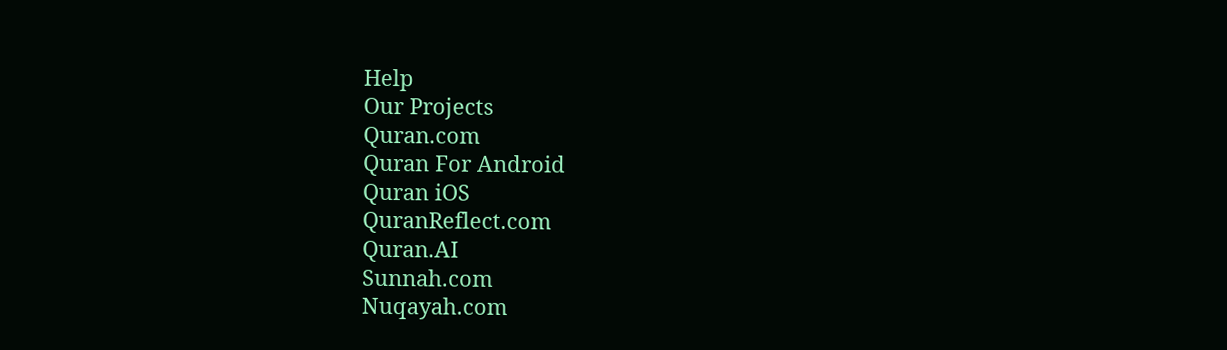Help
Our Projects
Quran.com
Quran For Android
Quran iOS
QuranReflect.com
Quran.AI
Sunnah.com
Nuqayah.com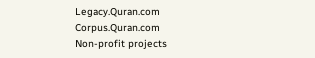Legacy.Quran.com
Corpus.Quran.com
Non-profit projects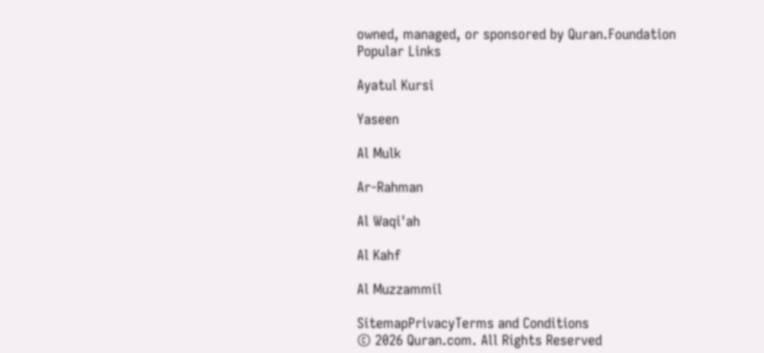owned, managed, or sponsored by Quran.Foundation
Popular Links

Ayatul Kursi

Yaseen

Al Mulk

Ar-Rahman

Al Waqi'ah

Al Kahf

Al Muzzammil

SitemapPrivacyTerms and Conditions
© 2026 Quran.com. All Rights Reserved